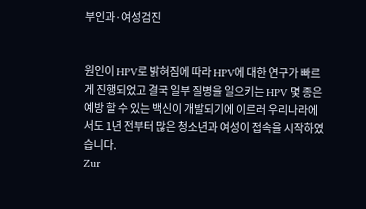부인과·여성검진


원인이 HPV로 밝혀짐에 따라 HPV에 대한 연구가 빠르게 진행되었고 결국 일부 질병을 일으키는 HPV 몇 종은 예방 할 수 있는 백신이 개발되기에 이르러 우리나라에서도 1년 전부터 많은 청소년과 여성이 접속을 시작하였습니다.
Zur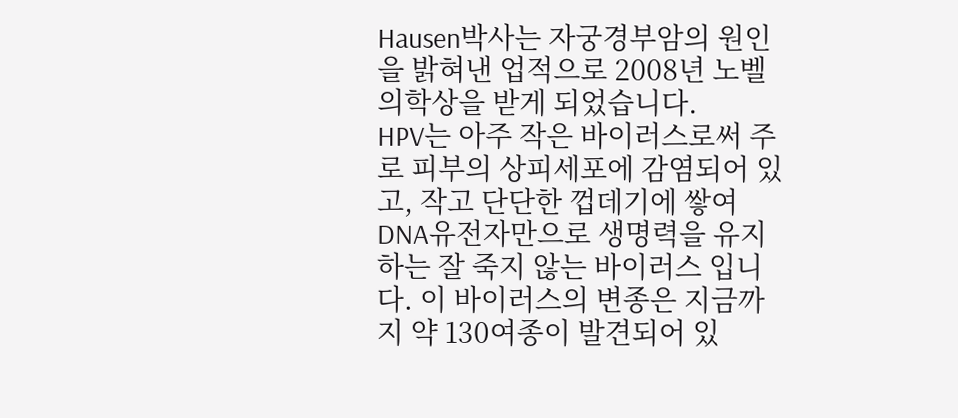Hausen박사는 자궁경부암의 원인을 밝혀낸 업적으로 2008년 노벨의학상을 받게 되었습니다.
HPV는 아주 작은 바이러스로써 주로 피부의 상피세포에 감염되어 있고, 작고 단단한 껍데기에 쌓여 DNA유전자만으로 생명력을 유지하는 잘 죽지 않는 바이러스 입니다. 이 바이러스의 변종은 지금까지 약 130여종이 발견되어 있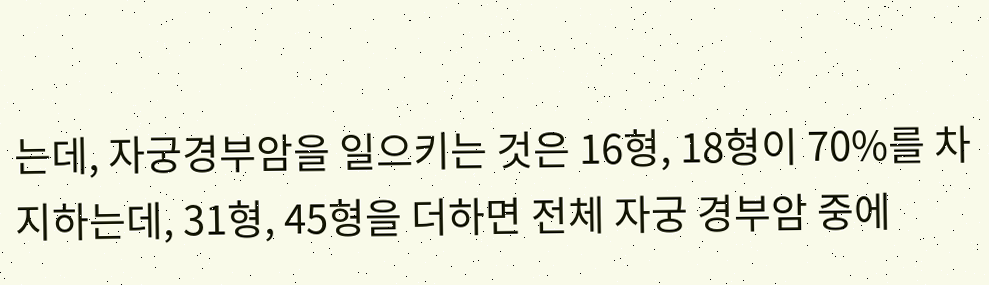는데, 자궁경부암을 일으키는 것은 16형, 18형이 70%를 차지하는데, 31형, 45형을 더하면 전체 자궁 경부암 중에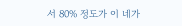서 80% 정도가 이 네가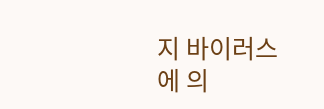지 바이러스에 의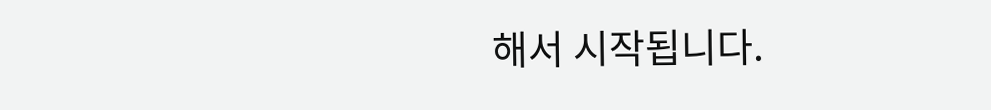해서 시작됩니다.